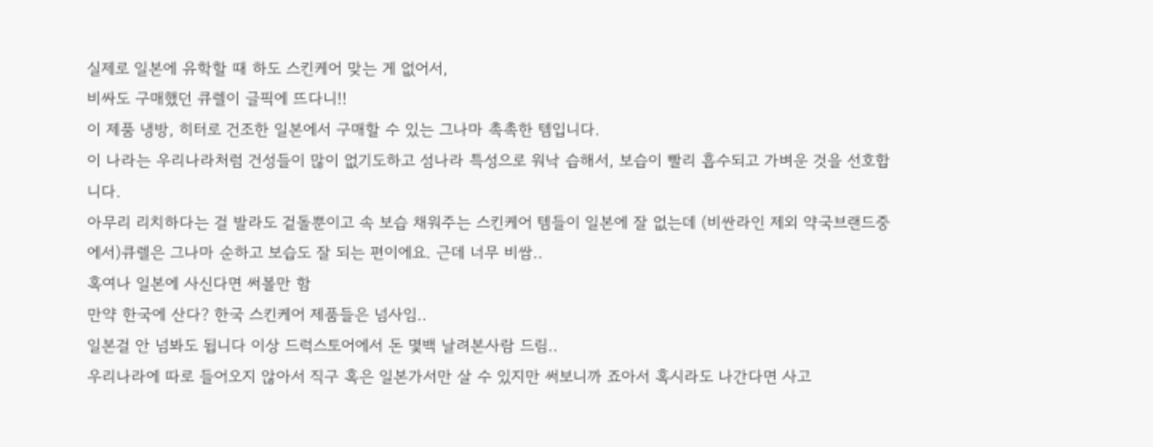실제로 일본에 유학할 때 하도 스킨케어 맞는 게 없어서,
비싸도 구매했던 큐렐이 글픽에 뜨다니!!
이 제품 냉방, 히터로 건조한 일본에서 구매할 수 있는 그나마 촉촉한 템입니다.
이 나라는 우리나라처럼 건성들이 많이 없기도하고 섬나라 특성으로 워낙 습해서, 보습이 빨리 흡수되고 가벼운 것을 선호합니다.
아무리 리치하다는 걸 발라도 겉돌뿐이고 속 보습 채워주는 스킨케어 템들이 일본에 잘 없는데 (비싼라인 제외 약국브랜드중에서)큐렐은 그나마 순하고 보습도 잘 되는 편이에요. 근데 너무 비쌈..
혹여나 일본에 사신다면 써볼만 함
만약 한국에 산다? 한국 스킨케어 제품들은 넘사임..
일본걸 안 넘봐도 됩니다 이상 드럭스토어에서 돈 몇백 날려본사람 드림..
우리나라에 따로 들어오지 않아서 직구 혹은 일본가서만 살 수 있지만 써보니까 죠아서 혹시라도 나간다면 사고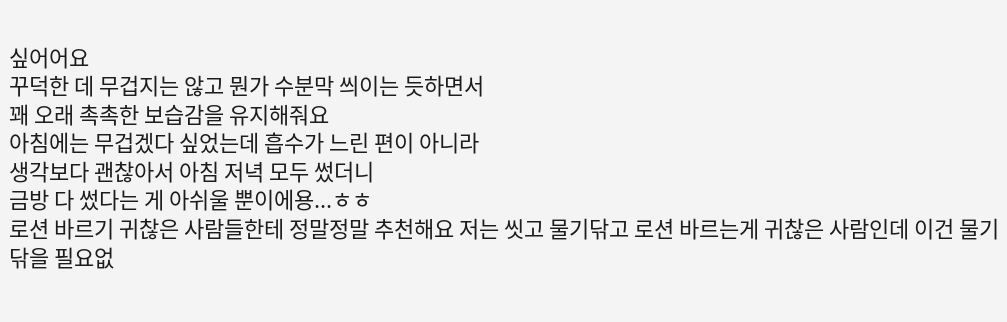싶어어요
꾸덕한 데 무겁지는 않고 뭔가 수분막 씌이는 듯하면서
꽤 오래 촉촉한 보습감을 유지해줘요
아침에는 무겁겠다 싶었는데 흡수가 느린 편이 아니라
생각보다 괜찮아서 아침 저녁 모두 썼더니
금방 다 썼다는 게 아쉬울 뿐이에용...ㅎㅎ
로션 바르기 귀찮은 사람들한테 정말정말 추천해요 저는 씻고 물기닦고 로션 바르는게 귀찮은 사람인데 이건 물기 닦을 필요없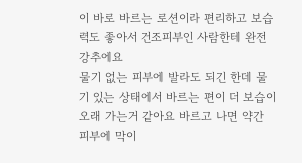이 바로 바르는 로션이라 편리하고 보습력도 좋아서 건조피부인 사람한테 완전 강추에요
물기 없는 피부에 발라도 되긴 한데 물기 있는 상태에서 바르는 편이 더 보습이 오래 가는거 같아요 바르고 나면 약간 피부에 막이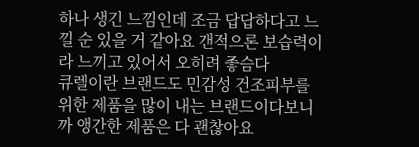하나 생긴 느낌인데 조금 답답하다고 느낄 순 있을 거 같아요 갠적으론 보습력이라 느끼고 있어서 오히려 좋슴다
큐렐이란 브랜드도 민감성 건조피부를 위한 제품을 많이 내는 브랜드이다보니까 앵간한 제품은 다 괜찮아요